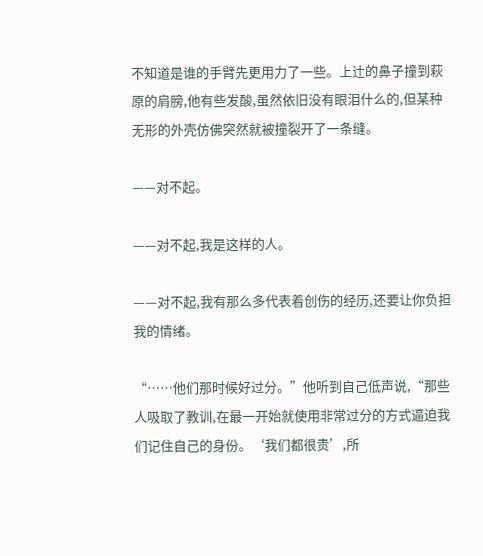不知道是谁的手臂先更用力了一些。上辻的鼻子撞到萩原的肩膀,他有些发酸,虽然依旧没有眼泪什么的,但某种无形的外壳仿佛突然就被撞裂开了一条缝。

——对不起。

——对不起,我是这样的人。

——对不起,我有那么多代表着创伤的经历,还要让你负担我的情绪。

“……他们那时候好过分。”他听到自己低声说,“那些人吸取了教训,在最一开始就使用非常过分的方式逼迫我们记住自己的身份。‘我们都很贵’,所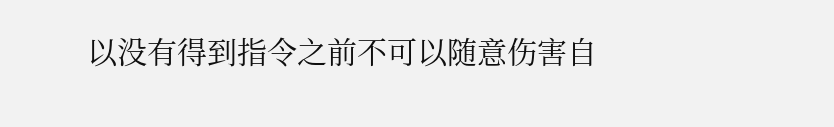以没有得到指令之前不可以随意伤害自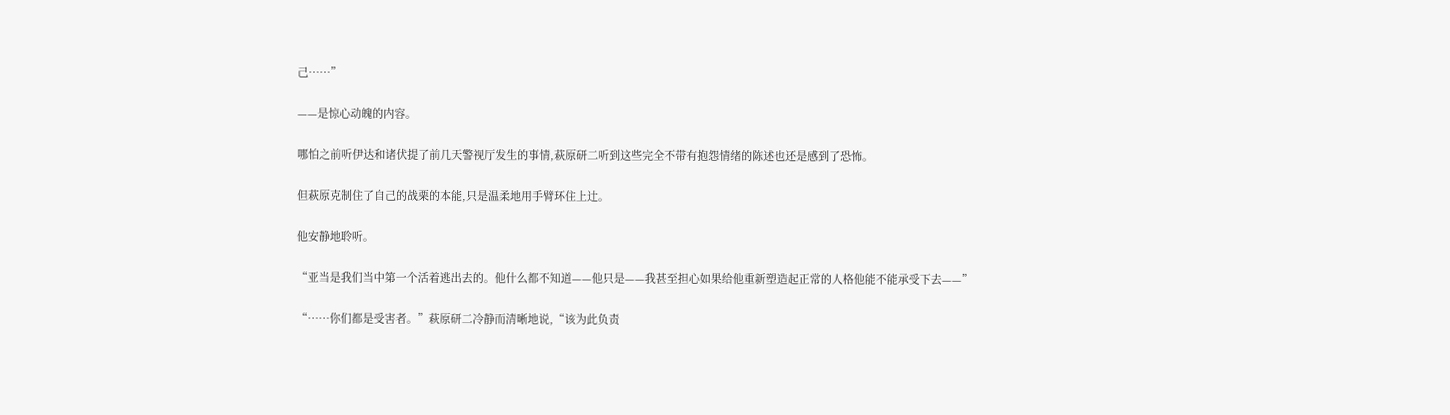己……”

——是惊心动魄的内容。

哪怕之前听伊达和诸伏提了前几天警视厅发生的事情,萩原研二听到这些完全不带有抱怨情绪的陈述也还是感到了恐怖。

但萩原克制住了自己的战栗的本能,只是温柔地用手臂环住上辻。

他安静地聆听。

“亚当是我们当中第一个活着逃出去的。他什么都不知道——他只是——我甚至担心如果给他重新塑造起正常的人格他能不能承受下去——”

“……你们都是受害者。”萩原研二冷静而清晰地说,“该为此负责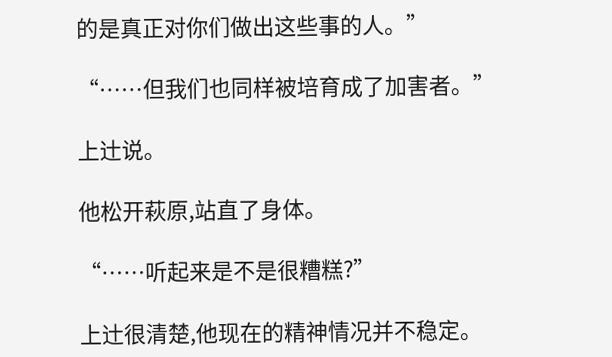的是真正对你们做出这些事的人。”

“……但我们也同样被培育成了加害者。”

上辻说。

他松开萩原,站直了身体。

“……听起来是不是很糟糕?”

上辻很清楚,他现在的精神情况并不稳定。